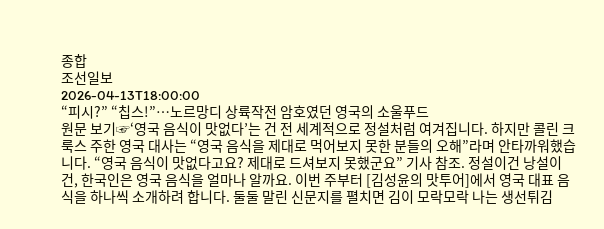종합
조선일보
2026-04-13T18:00:00
“피시?” “칩스!”…노르망디 상륙작전 암호였던 영국의 소울푸드
원문 보기☞‘영국 음식이 맛없다’는 건 전 세계적으로 정설처럼 여겨집니다. 하지만 콜린 크룩스 주한 영국 대사는 “영국 음식을 제대로 먹어보지 못한 분들의 오해”라며 안타까워했습니다. “영국 음식이 맛없다고요? 제대로 드셔보지 못했군요” 기사 참조. 정설이건 낭설이건, 한국인은 영국 음식을 얼마나 알까요. 이번 주부터 [김성윤의 맛투어]에서 영국 대표 음식을 하나씩 소개하려 합니다. 둘둘 말린 신문지를 펼치면 김이 모락모락 나는 생선튀김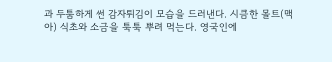과 두툼하게 썬 감자튀김이 모습을 드러낸다. 시큼한 몰트(맥아) 식초와 소금을 툭툭 뿌려 먹는다. 영국인에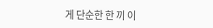게 단순한 한 끼 이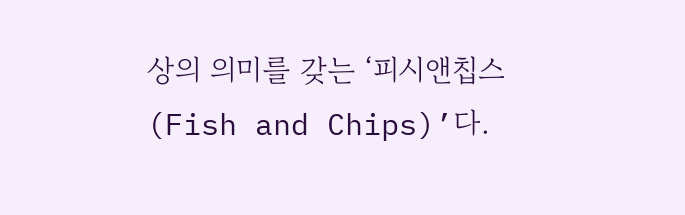상의 의미를 갖는 ‘피시앤칩스(Fish and Chips)’다.